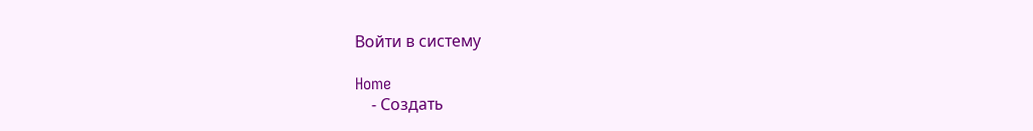Войти в систему

Home
    - Создать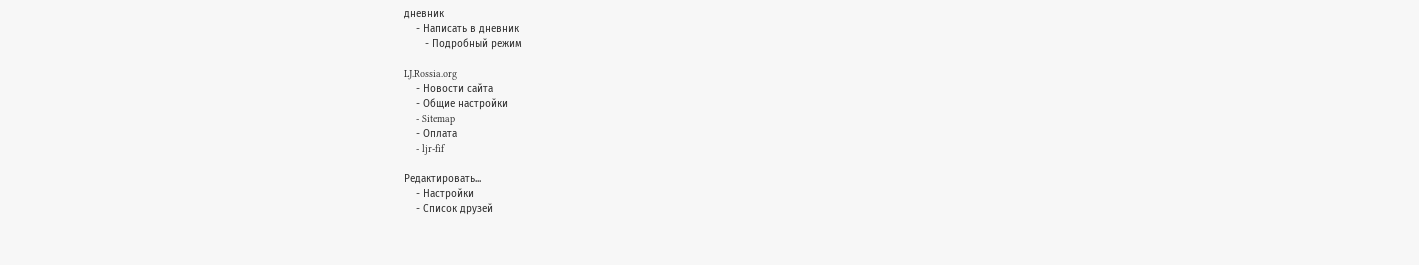дневник
    - Написать в дневник
       - Подробный режим

LJ.Rossia.org
    - Новости сайта
    - Общие настройки
    - Sitemap
    - Оплата
    - ljr-fif

Редактировать...
    - Настройки
    - Список друзей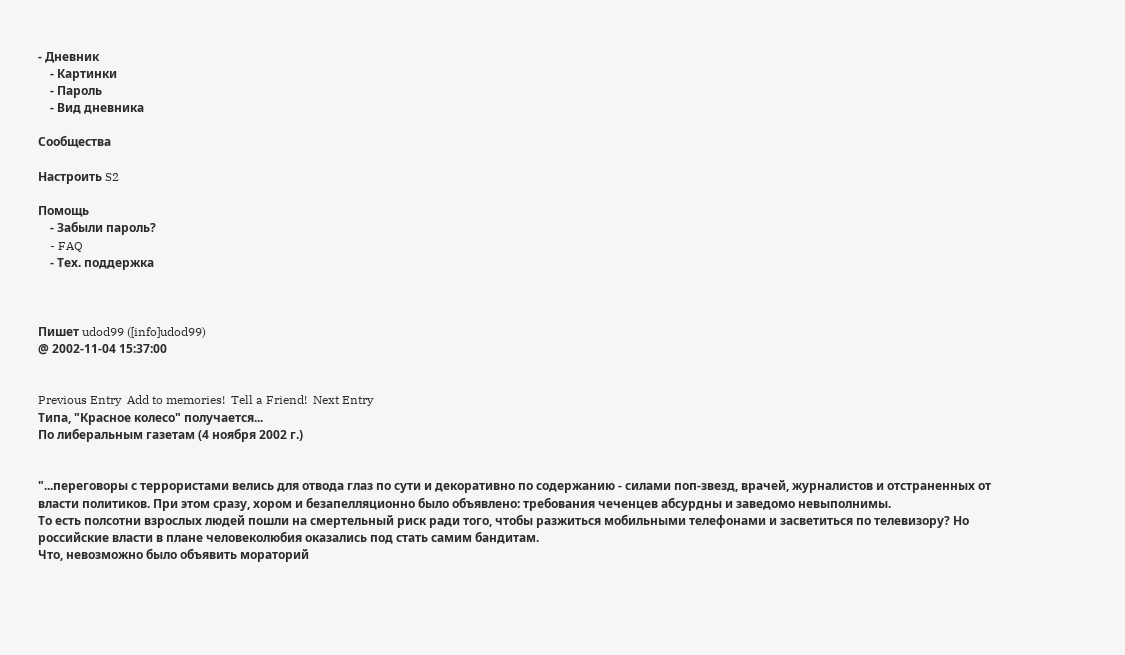- Дневник
    - Картинки
    - Пароль
    - Вид дневника

Сообщества

Настроить S2

Помощь
    - Забыли пароль?
    - FAQ
    - Тех. поддержка



Пишет udod99 ([info]udod99)
@ 2002-11-04 15:37:00


Previous Entry  Add to memories!  Tell a Friend!  Next Entry
Типа, "Красное колесо" получается...
По либеральным газетам (4 ноября 2002 г.)


"...переговоры с террористами велись для отвода глаз по сути и декоративно по содержанию - силами поп-звезд, врачей, журналистов и отстраненных от власти политиков. При этом сразу, хором и безапелляционно было объявлено: требования чеченцев абсурдны и заведомо невыполнимы.
То есть полсотни взрослых людей пошли на смертельный риск ради того, чтобы разжиться мобильными телефонами и засветиться по телевизору? Но российские власти в плане человеколюбия оказались под стать самим бандитам.
Что, невозможно было объявить мораторий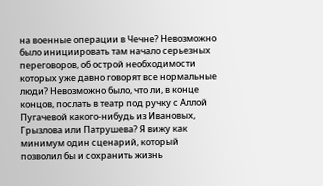на военные операции в Чечне? Невозможно было инициировать там начало серьезных переговоров, об острой необходимости которых уже давно говорят все нормальные люди? Невозможно было, что ли, в конце концов, послать в театр под ручку с Аллой Пугачевой какого-нибудь из Ивановых, Грызлова или Патрушева? Я вижу как минимум один сценарий, который позволил бы и сохранить жизнь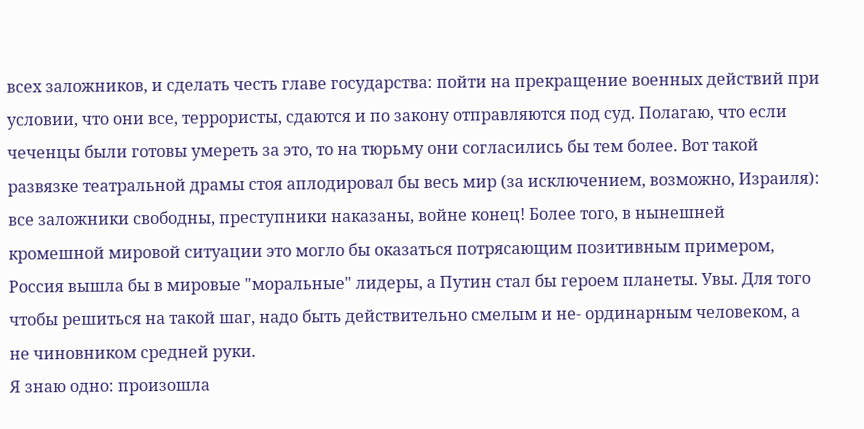всех заложников, и сделать честь главе государства: пойти на прекращение военных действий при условии, что они все, террористы, сдаются и по закону отправляются под суд. Полагаю, что если чеченцы были готовы умереть за это, то на тюрьму они согласились бы тем более. Вот такой развязке театральной драмы стоя аплодировал бы весь мир (за исключением, возможно, Израиля): все заложники свободны, преступники наказаны, войне конец! Более того, в нынешней кромешной мировой ситуации это могло бы оказаться потрясающим позитивным примером, Россия вышла бы в мировые "моральные" лидеры, а Путин стал бы героем планеты. Увы. Для того чтобы решиться на такой шаг, надо быть действительно смелым и не- ординарным человеком, а не чиновником средней руки.
Я знаю одно: произошла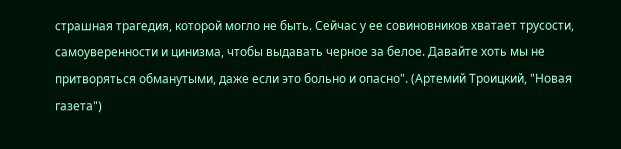страшная трагедия, которой могло не быть. Сейчас у ее совиновников хватает трусости, самоуверенности и цинизма, чтобы выдавать черное за белое. Давайте хоть мы не притворяться обманутыми, даже если это больно и опасно". (Артемий Троицкий, "Новая газета")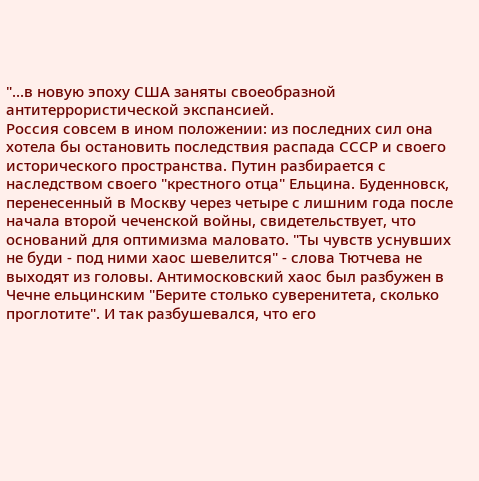"...в новую эпоху США заняты своеобразной антитеррористической экспансией.
Россия совсем в ином положении: из последних сил она хотела бы остановить последствия распада СССР и своего исторического пространства. Путин разбирается с наследством своего "крестного отца" Ельцина. Буденновск, перенесенный в Москву через четыре с лишним года после начала второй чеченской войны, свидетельствует, что оснований для оптимизма маловато. "Ты чувств уснувших не буди - под ними хаос шевелится" - слова Тютчева не выходят из головы. Антимосковский хаос был разбужен в Чечне ельцинским "Берите столько суверенитета, сколько проглотите". И так разбушевался, что его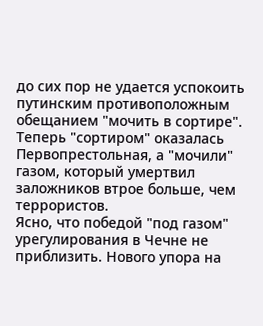до сих пор не удается успокоить путинским противоположным обещанием "мочить в сортире".
Теперь "сортиром" оказалась Первопрестольная, а "мочили" газом, который умертвил заложников втрое больше, чем террористов.
Ясно, что победой "под газом" урегулирования в Чечне не приблизить. Нового упора на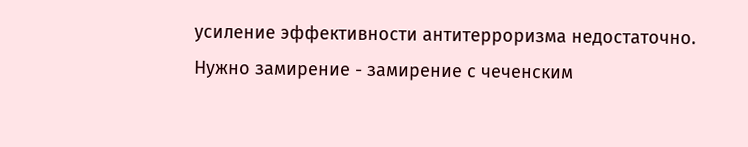усиление эффективности антитерроризма недостаточно. Нужно замирение - замирение с чеченским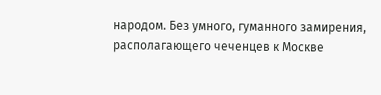народом. Без умного, гуманного замирения, располагающего чеченцев к Москве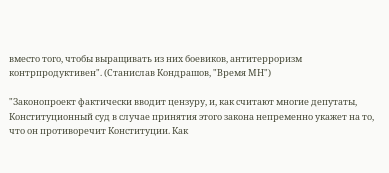вместо того, чтобы выращивать из них боевиков, антитерроризм контрпродуктивен". (Станислав Кондрашов, "Время МН")

"Законопроект фактически вводит цензуру, и, как считают многие депутаты, Конституционный суд в случае принятия этого закона непременно укажет на то, что он противоречит Конституции. Как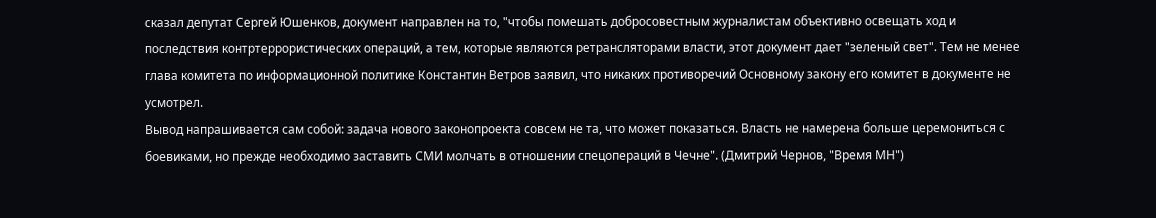сказал депутат Сергей Юшенков, документ направлен на то, "чтобы помешать добросовестным журналистам объективно освещать ход и последствия контртеррористических операций, а тем, которые являются ретрансляторами власти, этот документ дает "зеленый свет". Тем не менее глава комитета по информационной политике Константин Ветров заявил, что никаких противоречий Основному закону его комитет в документе не усмотрел.
Вывод напрашивается сам собой: задача нового законопроекта совсем не та, что может показаться. Власть не намерена больше церемониться с боевиками, но прежде необходимо заставить СМИ молчать в отношении спецопераций в Чечне". (Дмитрий Чернов, "Время МН")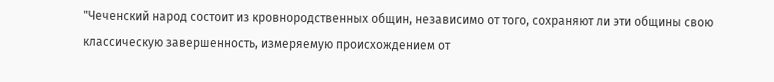"Чеченский народ состоит из кровнородственных общин, независимо от того, сохраняют ли эти общины свою классическую завершенность, измеряемую происхождением от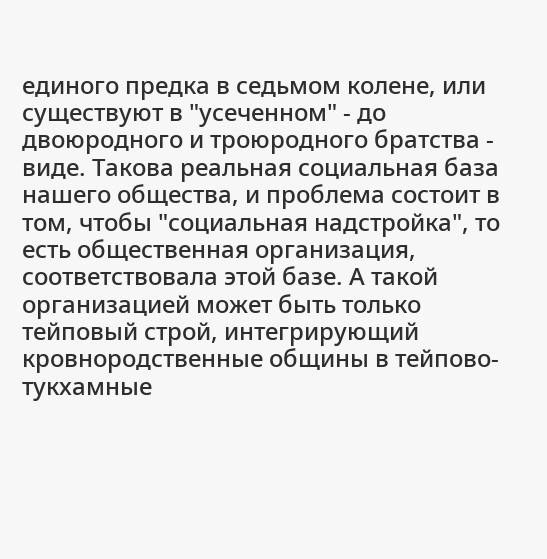единого предка в седьмом колене, или существуют в "усеченном" - до двоюродного и троюродного братства - виде. Такова реальная социальная база нашего общества, и проблема состоит в том, чтобы "социальная надстройка", то есть общественная организация, соответствовала этой базе. А такой организацией может быть только тейповый строй, интегрирующий кровнородственные общины в тейпово-тукхамные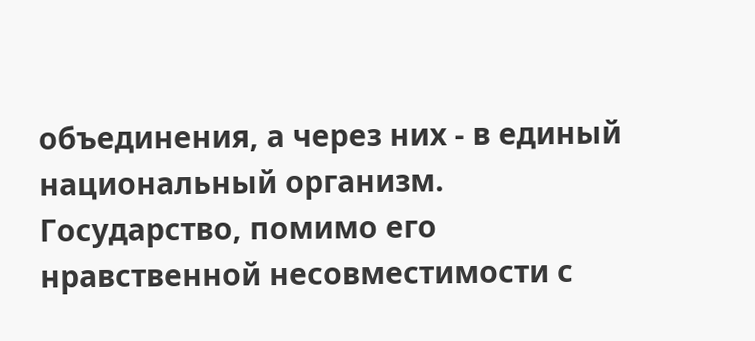объединения, а через них - в единый национальный организм.
Государство, помимо его нравственной несовместимости с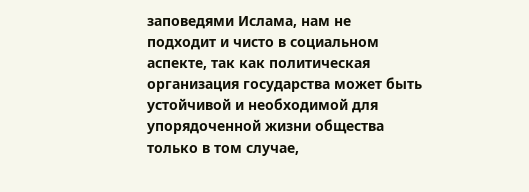заповедями Ислама, нам не подходит и чисто в социальном аспекте, так как политическая организация государства может быть устойчивой и необходимой для упорядоченной жизни общества только в том случае,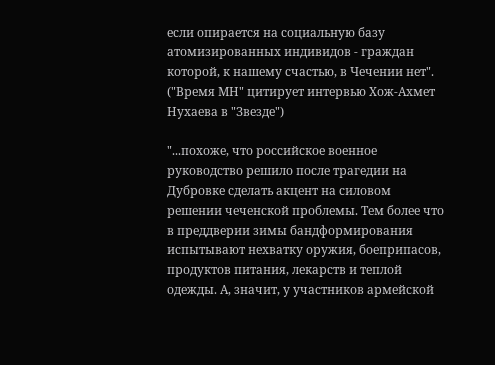если опирается на социальную базу атомизированных индивидов - граждан которой, к нашему счастью, в Чечении нет". ("Время МН" цитирует интервью Хож-Ахмет Нухаева в "Звезде")

"...похоже, что российское военное руководство решило после трагедии на Дубровке сделать акцент на силовом решении чеченской проблемы. Тем более что в преддверии зимы бандформирования испытывают нехватку оружия, боеприпасов, продуктов питания, лекарств и теплой одежды. А, значит, у участников армейской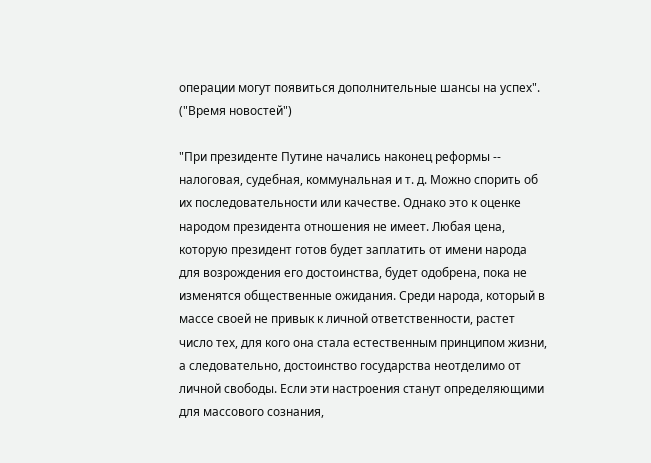операции могут появиться дополнительные шансы на успех". ("Время новостей")

"При президенте Путине начались наконец реформы -- налоговая, судебная, коммунальная и т. д. Можно спорить об их последовательности или качестве. Однако это к оценке народом президента отношения не имеет. Любая цена, которую президент готов будет заплатить от имени народа для возрождения его достоинства, будет одобрена, пока не изменятся общественные ожидания. Среди народа, который в массе своей не привык к личной ответственности, растет число тех, для кого она стала естественным принципом жизни, а следовательно, достоинство государства неотделимо от личной свободы. Если эти настроения станут определяющими для массового сознания,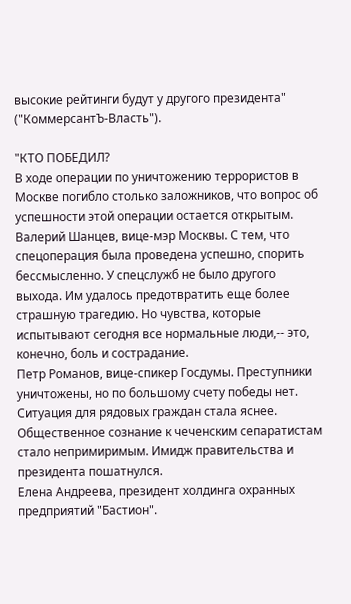высокие рейтинги будут у другого президента" ("КоммерсантЪ-Власть").

"КТО ПОБЕДИЛ?
В ходе операции по уничтожению террористов в Москве погибло столько заложников, что вопрос об успешности этой операции остается открытым.
Валерий Шанцев, вице-мэр Москвы. С тем, что спецоперация была проведена успешно, спорить бессмысленно. У спецслужб не было другого выхода. Им удалось предотвратить еще более страшную трагедию. Но чувства, которые испытывают сегодня все нормальные люди,-- это, конечно, боль и сострадание.
Петр Романов, вице-спикер Госдумы. Преступники уничтожены, но по большому счету победы нет. Ситуация для рядовых граждан стала яснее. Общественное сознание к чеченским сепаратистам стало непримиримым. Имидж правительства и президента пошатнулся.
Елена Андреева, президент холдинга охранных предприятий "Бастион".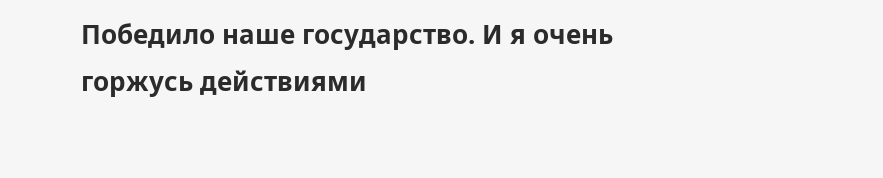Победило наше государство. И я очень горжусь действиями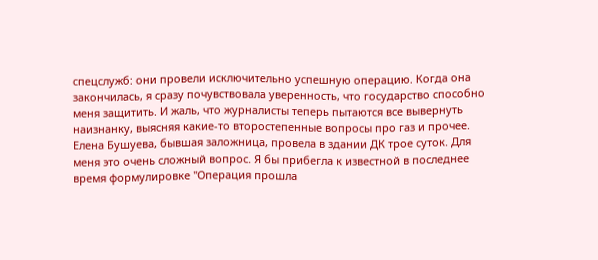спецслужб: они провели исключительно успешную операцию. Когда она закончилась, я сразу почувствовала уверенность, что государство способно меня защитить. И жаль, что журналисты теперь пытаются все вывернуть наизнанку, выясняя какие-то второстепенные вопросы про газ и прочее.
Елена Бушуева, бывшая заложница, провела в здании ДК трое суток. Для меня это очень сложный вопрос. Я бы прибегла к известной в последнее время формулировке "Операция прошла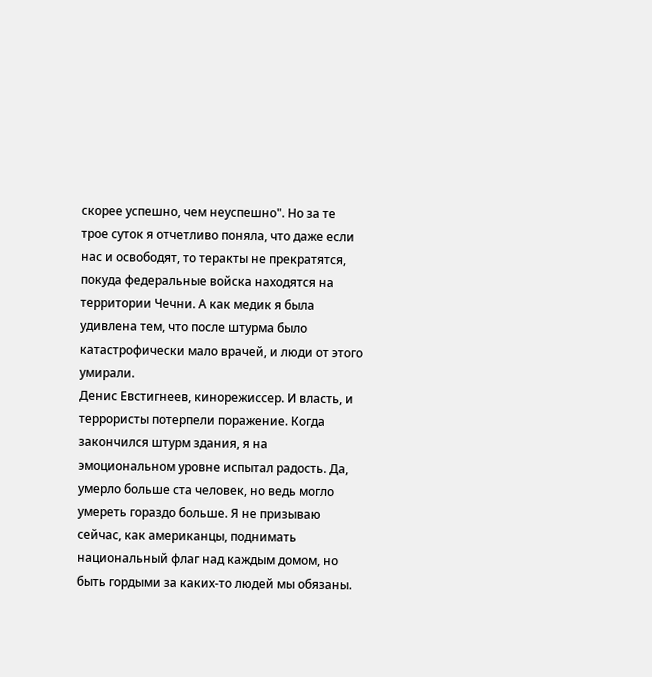скорее успешно, чем неуспешно". Но за те трое суток я отчетливо поняла, что даже если нас и освободят, то теракты не прекратятся, покуда федеральные войска находятся на территории Чечни. А как медик я была удивлена тем, что после штурма было катастрофически мало врачей, и люди от этого умирали.
Денис Евстигнеев, кинорежиссер. И власть, и террористы потерпели поражение. Когда закончился штурм здания, я на эмоциональном уровне испытал радость. Да, умерло больше ста человек, но ведь могло умереть гораздо больше. Я не призываю сейчас, как американцы, поднимать национальный флаг над каждым домом, но быть гордыми за каких-то людей мы обязаны.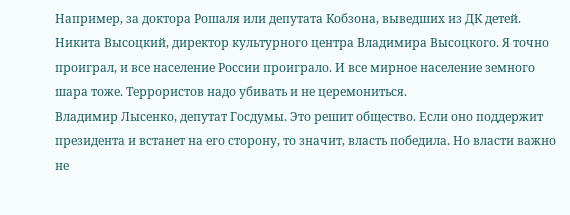Например, за доктора Рошаля или депутата Кобзона, выведших из ДК детей.
Никита Высоцкий, директор культурного центра Владимира Высоцкого. Я точно проиграл, и все население России проиграло. И все мирное население земного шара тоже. Террористов надо убивать и не церемониться.
Владимир Лысенко, депутат Госдумы. Это решит общество. Если оно поддержит президента и встанет на его сторону, то значит, власть победила. Но власти важно не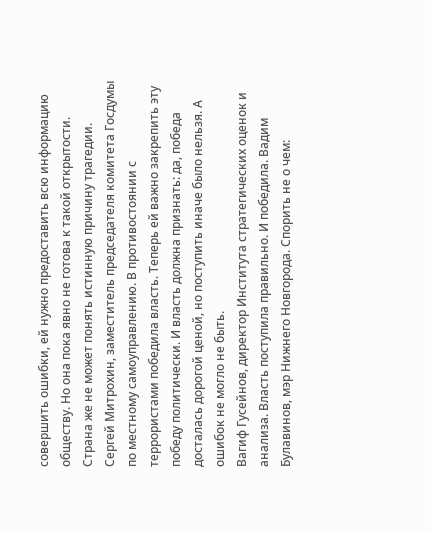совершить ошибки, ей нужно предоставить всю информацию обществу. Но она пока явно не готова к такой открытости. Страна же не может понять истинную причину трагедии.
Сергей Митрохин, заместитель председателя комитета Госдумы по местному самоуправлению. В противостоянии с террористами победила власть. Теперь ей важно закрепить эту победу политически. И власть должна признать: да, победа досталась дорогой ценой, но поступить иначе было нельзя. А ошибок не могло не быть.
Вагиф Гусейнов, директор Института стратегических оценок и анализа. Власть поступила правильно. И победила. Вадим Булавинов, мэр Нижнего Новгорода. Спорить не о чем: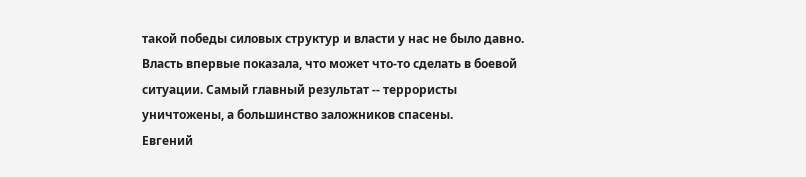такой победы силовых структур и власти у нас не было давно. Власть впервые показала, что может что-то сделать в боевой ситуации. Самый главный результат -- террористы уничтожены, а большинство заложников спасены.
Евгений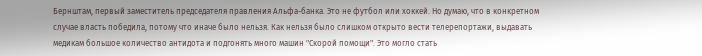Бернштам, первый заместитель председателя правления Альфа-банка. Это не футбол или хоккей. Но думаю, что в конкретном случае власть победила, потому что иначе было нельзя. Как нельзя было слишком открыто вести телерепортажи, выдавать медикам большое количество антидота и подгонять много машин "Скорой помощи". Это могло стать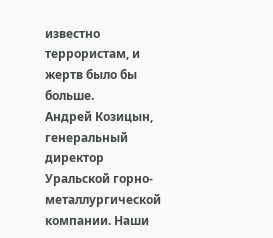известно террористам, и жертв было бы больше.
Андрей Козицын, генеральный директор Уральской горно-металлургической компании. Наши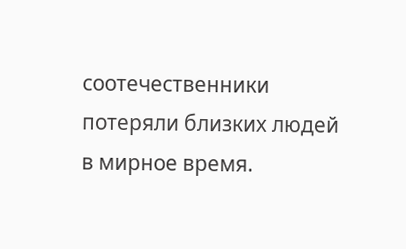соотечественники потеряли близких людей в мирное время.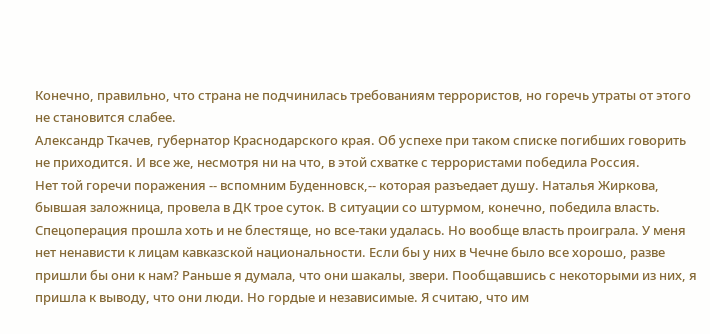Конечно, правильно, что страна не подчинилась требованиям террористов, но горечь утраты от этого не становится слабее.
Александр Ткачев, губернатор Краснодарского края. Об успехе при таком списке погибших говорить не приходится. И все же, несмотря ни на что, в этой схватке с террористами победила Россия.
Нет той горечи поражения -- вспомним Буденновск,-- которая разъедает душу. Наталья Жиркова, бывшая заложница, провела в ДК трое суток. В ситуации со штурмом, конечно, победила власть. Спецоперация прошла хоть и не блестяще, но все-таки удалась. Но вообще власть проиграла. У меня нет ненависти к лицам кавказской национальности. Если бы у них в Чечне было все хорошо, разве пришли бы они к нам? Раньше я думала, что они шакалы, звери. Пообщавшись с некоторыми из них, я пришла к выводу, что они люди. Но гордые и независимые. Я считаю, что им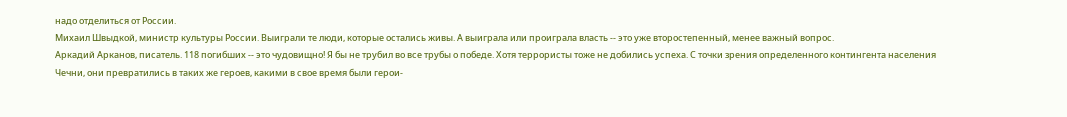надо отделиться от России.
Михаил Швыдкой, министр культуры России. Выиграли те люди, которые остались живы. А выиграла или проиграла власть -- это уже второстепенный, менее важный вопрос.
Аркадий Арканов, писатель. 118 погибших -- это чудовищно! Я бы не трубил во все трубы о победе. Хотя террористы тоже не добились успеха. С точки зрения определенного контингента населения Чечни, они превратились в таких же героев, какими в свое время были герои-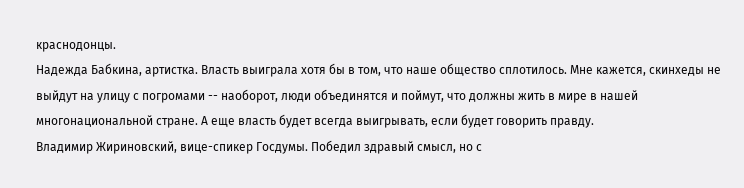краснодонцы.
Надежда Бабкина, артистка. Власть выиграла хотя бы в том, что наше общество сплотилось. Мне кажется, скинхеды не выйдут на улицу с погромами -- наоборот, люди объединятся и поймут, что должны жить в мире в нашей многонациональной стране. А еще власть будет всегда выигрывать, если будет говорить правду.
Владимир Жириновский, вице-спикер Госдумы. Победил здравый смысл, но с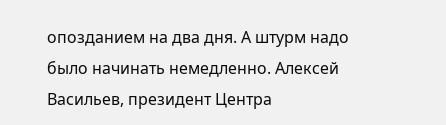опозданием на два дня. А штурм надо было начинать немедленно. Алексей Васильев, президент Центра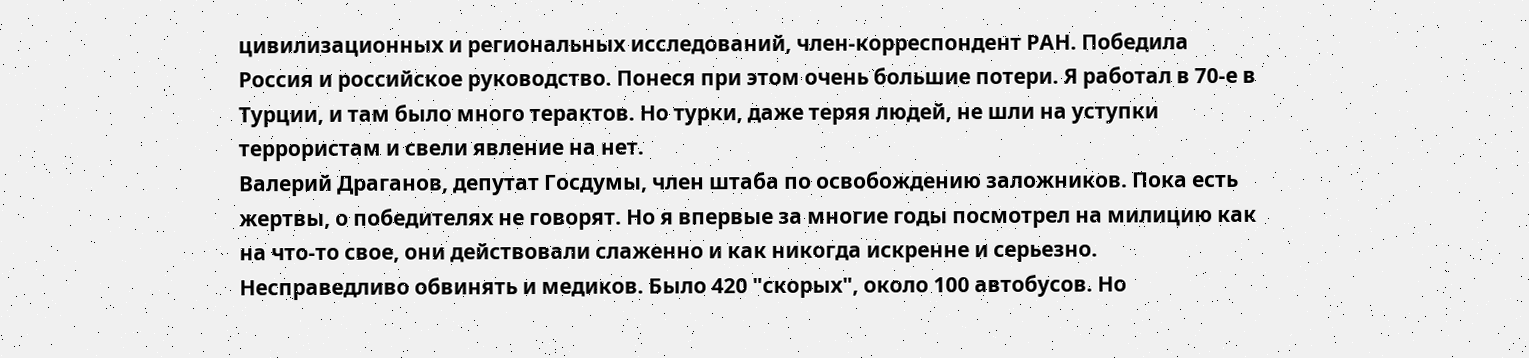цивилизационных и региональных исследований, член-корреспондент РАН. Победила Россия и российское руководство. Понеся при этом очень большие потери. Я работал в 70-е в Турции, и там было много терактов. Но турки, даже теряя людей, не шли на уступки террористам и свели явление на нет.
Валерий Драганов, депутат Госдумы, член штаба по освобождению заложников. Пока есть жертвы, о победителях не говорят. Но я впервые за многие годы посмотрел на милицию как на что-то свое, они действовали слаженно и как никогда искренне и серьезно. Несправедливо обвинять и медиков. Было 420 "скорых", около 100 автобусов. Но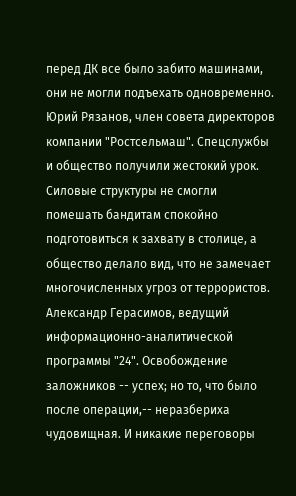перед ДК все было забито машинами, они не могли подъехать одновременно.
Юрий Рязанов, член совета директоров компании "Ростсельмаш". Спецслужбы и общество получили жестокий урок. Силовые структуры не смогли помешать бандитам спокойно подготовиться к захвату в столице, а общество делало вид, что не замечает многочисленных угроз от террористов.
Александр Герасимов, ведущий информационно-аналитической программы "24". Освобождение заложников -- успех; но то, что было после операции,-- неразбериха чудовищная. И никакие переговоры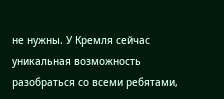не нужны. У Кремля сейчас уникальная возможность разобраться со всеми ребятами,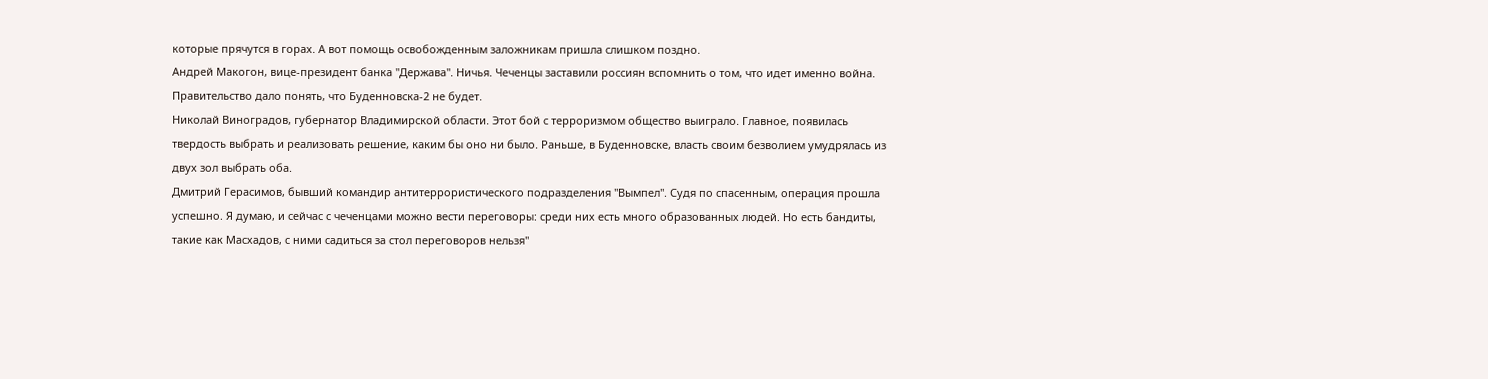которые прячутся в горах. А вот помощь освобожденным заложникам пришла слишком поздно.
Андрей Макогон, вице-президент банка "Держава". Ничья. Чеченцы заставили россиян вспомнить о том, что идет именно война. Правительство дало понять, что Буденновска-2 не будет.
Николай Виноградов, губернатор Владимирской области. Этот бой с терроризмом общество выиграло. Главное, появилась твердость выбрать и реализовать решение, каким бы оно ни было. Раньше, в Буденновске, власть своим безволием умудрялась из двух зол выбрать оба.
Дмитрий Герасимов, бывший командир антитеррористического подразделения "Вымпел". Судя по спасенным, операция прошла успешно. Я думаю, и сейчас с чеченцами можно вести переговоры: среди них есть много образованных людей. Но есть бандиты, такие как Масхадов, с ними садиться за стол переговоров нельзя"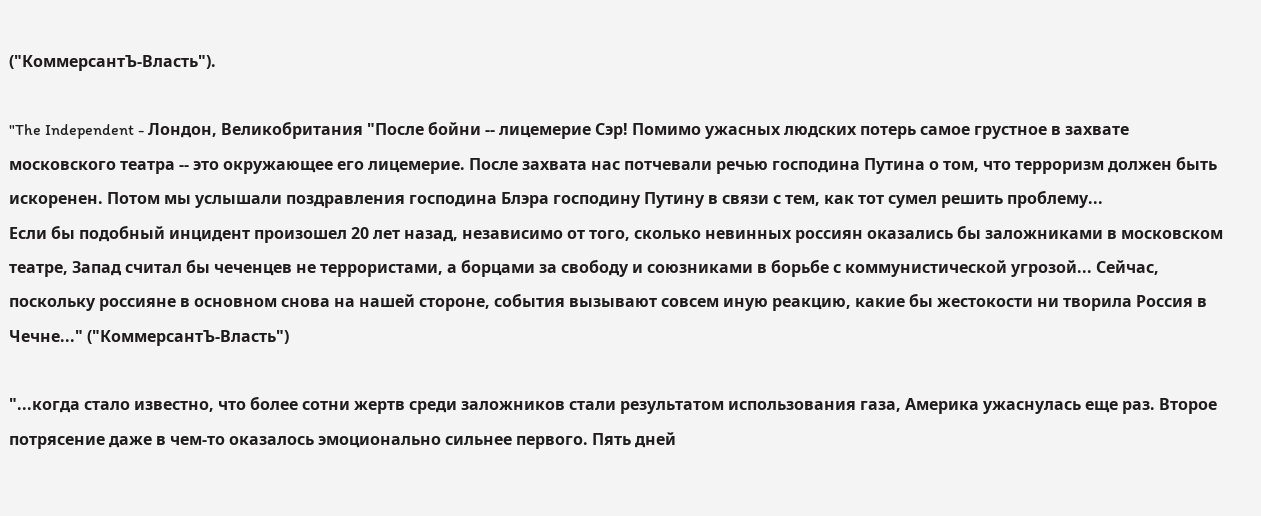("КоммерсантЪ-Власть").

"The Independent - Лондон, Великобритания "После бойни -- лицемерие Сэр! Помимо ужасных людских потерь самое грустное в захвате московского театра -- это окружающее его лицемерие. После захвата нас потчевали речью господина Путина о том, что терроризм должен быть искоренен. Потом мы услышали поздравления господина Блэра господину Путину в связи с тем, как тот сумел решить проблему...
Если бы подобный инцидент произошел 20 лет назад, независимо от того, сколько невинных россиян оказались бы заложниками в московском театре, Запад считал бы чеченцев не террористами, а борцами за свободу и союзниками в борьбе с коммунистической угрозой... Сейчас, поскольку россияне в основном снова на нашей стороне, события вызывают совсем иную реакцию, какие бы жестокости ни творила Россия в Чечне..." ("КоммерсантЪ-Власть")

"...когда стало известно, что более сотни жертв среди заложников стали результатом использования газа, Америка ужаснулась еще раз. Второе потрясение даже в чем-то оказалось эмоционально сильнее первого. Пять дней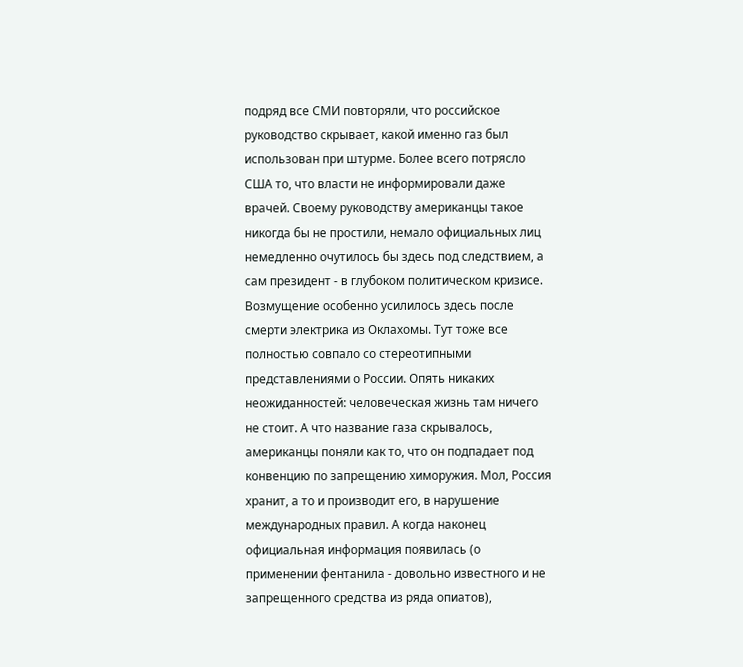подряд все СМИ повторяли, что российское руководство скрывает, какой именно газ был использован при штурме. Более всего потрясло США то, что власти не информировали даже врачей. Своему руководству американцы такое никогда бы не простили, немало официальных лиц немедленно очутилось бы здесь под следствием, а сам президент - в глубоком политическом кризисе.
Возмущение особенно усилилось здесь после смерти электрика из Оклахомы. Тут тоже все полностью совпало со стереотипными представлениями о России. Опять никаких неожиданностей: человеческая жизнь там ничего не стоит. А что название газа скрывалось, американцы поняли как то, что он подпадает под конвенцию по запрещению химоружия. Мол, Россия хранит, а то и производит его, в нарушение международных правил. А когда наконец официальная информация появилась (о применении фентанила - довольно известного и не запрещенного средства из ряда опиатов),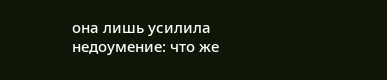она лишь усилила недоумение: что же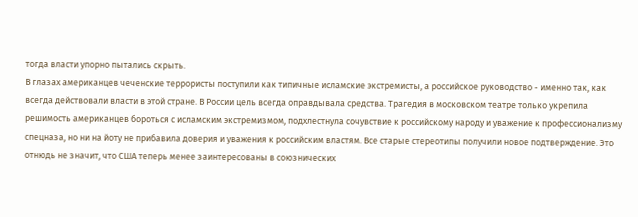тогда власти упорно пытались скрыть.
В глазах американцев чеченские террористы поступили как типичные исламские экстремисты, а российское руководство - именно так, как всегда действовали власти в этой стране. В России цель всегда оправдывала средства. Трагедия в московском театре только укрепила решимость американцев бороться с исламским экстремизмом, подхлестнула сочувствие к российскому народу и уважение к профессионализму спецназа, но ни на йоту не прибавила доверия и уважения к российским властям. Все старые стереотипы получили новое подтверждение. Это отнюдь не значит, что США теперь менее заинтересованы в союзнических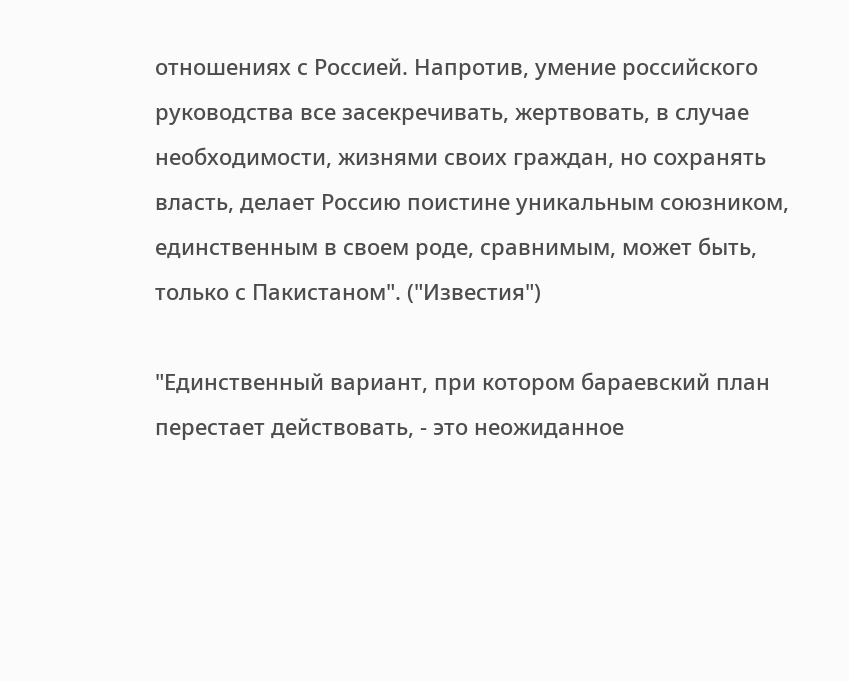отношениях с Россией. Напротив, умение российского руководства все засекречивать, жертвовать, в случае необходимости, жизнями своих граждан, но сохранять власть, делает Россию поистине уникальным союзником, единственным в своем роде, сравнимым, может быть, только с Пакистаном". ("Известия")

"Единственный вариант, при котором бараевский план перестает действовать, - это неожиданное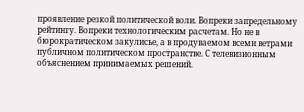проявление резкой политической воли. Вопреки запредельному рейтингу. Вопреки технологическим расчетам. Но не в бюрократическом закулисье, а в продуваемом всеми ветрами публичном политическом пространстве. С телевизионным объяснением принимаемых решений.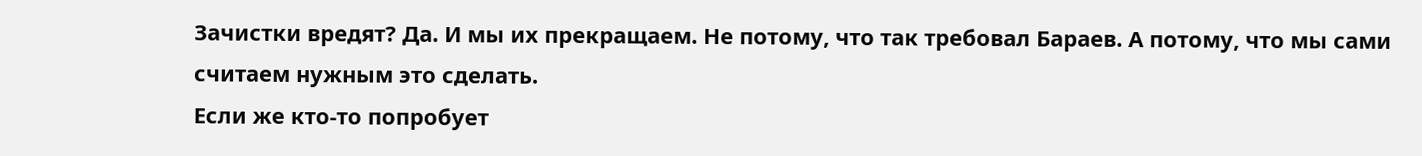Зачистки вредят? Да. И мы их прекращаем. Не потому, что так требовал Бараев. А потому, что мы сами считаем нужным это сделать.
Если же кто-то попробует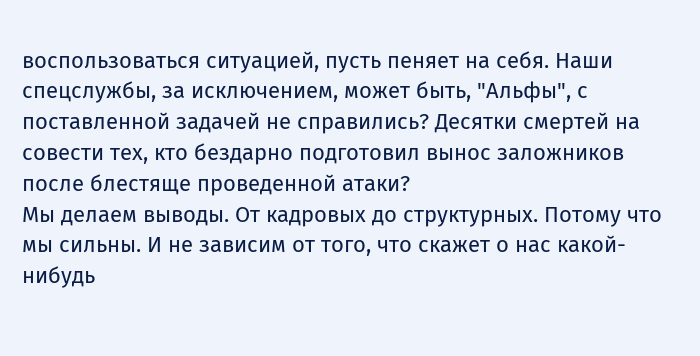воспользоваться ситуацией, пусть пеняет на себя. Наши спецслужбы, за исключением, может быть, "Альфы", с поставленной задачей не справились? Десятки смертей на совести тех, кто бездарно подготовил вынос заложников после блестяще проведенной атаки?
Мы делаем выводы. От кадровых до структурных. Потому что мы сильны. И не зависим от того, что скажет о нас какой-нибудь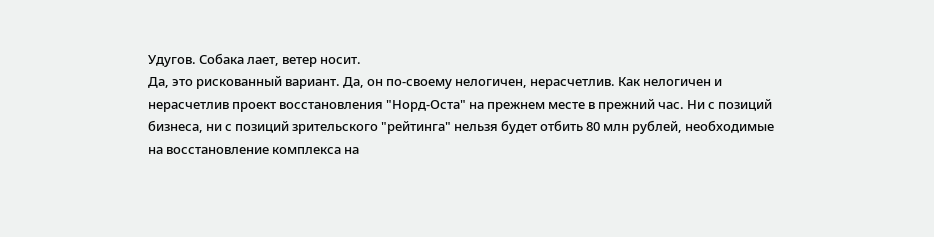Удугов. Собака лает, ветер носит.
Да, это рискованный вариант. Да, он по-своему нелогичен, нерасчетлив. Как нелогичен и нерасчетлив проект восстановления "Норд-Оста" на прежнем месте в прежний час. Ни с позиций бизнеса, ни с позиций зрительского "рейтинга" нельзя будет отбить 80 млн рублей, необходимые на восстановление комплекса на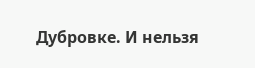Дубровке. И нельзя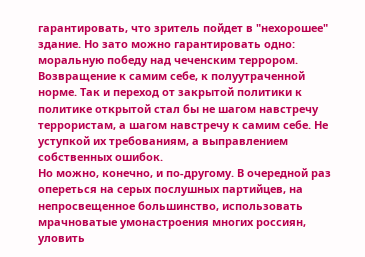гарантировать, что зритель пойдет в "нехорошее" здание. Но зато можно гарантировать одно: моральную победу над чеченским террором. Возвращение к самим себе, к полуутраченной норме. Так и переход от закрытой политики к политике открытой стал бы не шагом навстречу террористам, а шагом навстречу к самим себе. Не уступкой их требованиям, а выправлением собственных ошибок.
Но можно, конечно, и по-другому. В очередной раз опереться на серых послушных партийцев, на непросвещенное большинство, использовать мрачноватые умонастроения многих россиян, уловить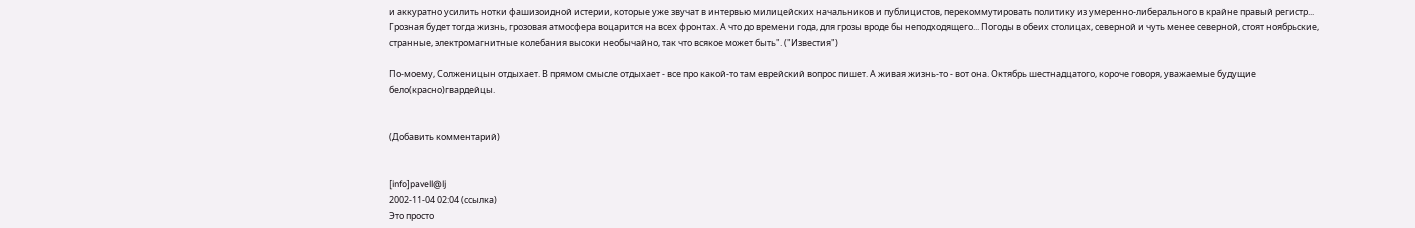и аккуратно усилить нотки фашизоидной истерии, которые уже звучат в интервью милицейских начальников и публицистов, перекоммутировать политику из умеренно-либерального в крайне правый регистр...
Грозная будет тогда жизнь, грозовая атмосфера воцарится на всех фронтах. А что до времени года, для грозы вроде бы неподходящего... Погоды в обеих столицах, северной и чуть менее северной, стоят ноябрьские, странные, электромагнитные колебания высоки необычайно, так что всякое может быть". ("Известия")

По-моему, Солженицын отдыхает. В прямом смысле отдыхает - все про какой-то там еврейский вопрос пишет. А живая жизнь-то - вот она. Октябрь шестнадцатого, короче говоря, уважаемые будущие бело(красно)гвардейцы.


(Добавить комментарий)


[info]pavell@lj
2002-11-04 02:04 (ссылка)
Это просто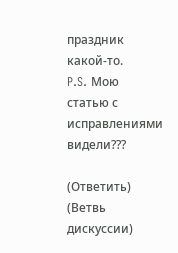праздник какой-то.
P.S. Мою статью с исправлениями видели???

(Ответить) (Ветвь дискуссии)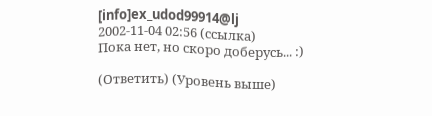[info]ex_udod99914@lj
2002-11-04 02:56 (ссылка)
Пока нет, но скоро доберусь... :)

(Ответить) (Уровень выше)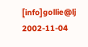[info]gollie@lj
2002-11-04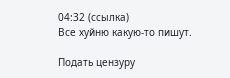04:32 (ссылка)
Все хуйню какую-то пишут.

Подать цензуру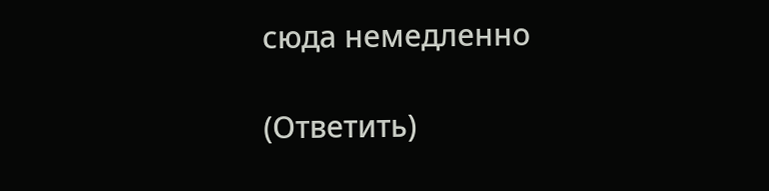сюда немедленно

(Ответить)